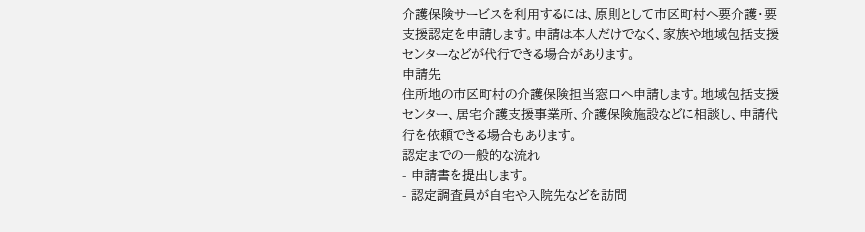介護保険サービスを利用するには、原則として市区町村へ要介護・要支援認定を申請します。申請は本人だけでなく、家族や地域包括支援センターなどが代行できる場合があります。
申請先
住所地の市区町村の介護保険担当窓口へ申請します。地域包括支援センター、居宅介護支援事業所、介護保険施設などに相談し、申請代行を依頼できる場合もあります。
認定までの一般的な流れ
- 申請書を提出します。
- 認定調査員が自宅や入院先などを訪問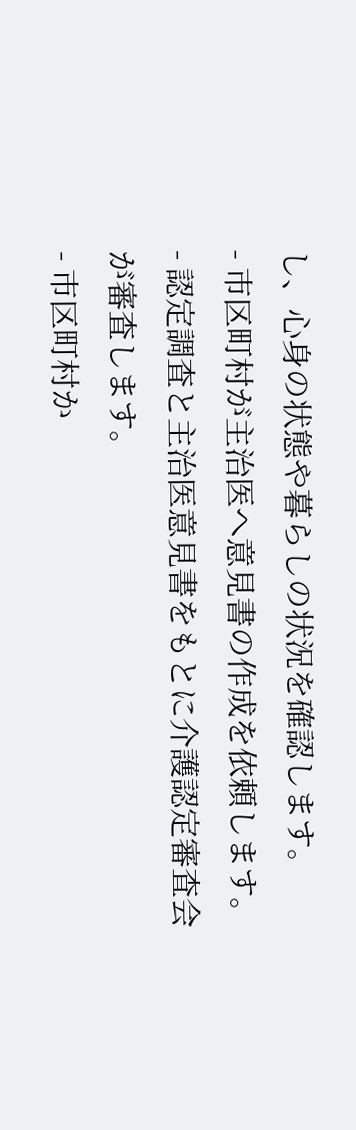し、心身の状態や暮らしの状況を確認します。
- 市区町村が主治医へ意見書の作成を依頼します。
- 認定調査と主治医意見書をもとに介護認定審査会が審査します。
- 市区町村か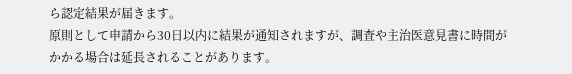ら認定結果が届きます。
原則として申請から30日以内に結果が通知されますが、調査や主治医意見書に時間がかかる場合は延長されることがあります。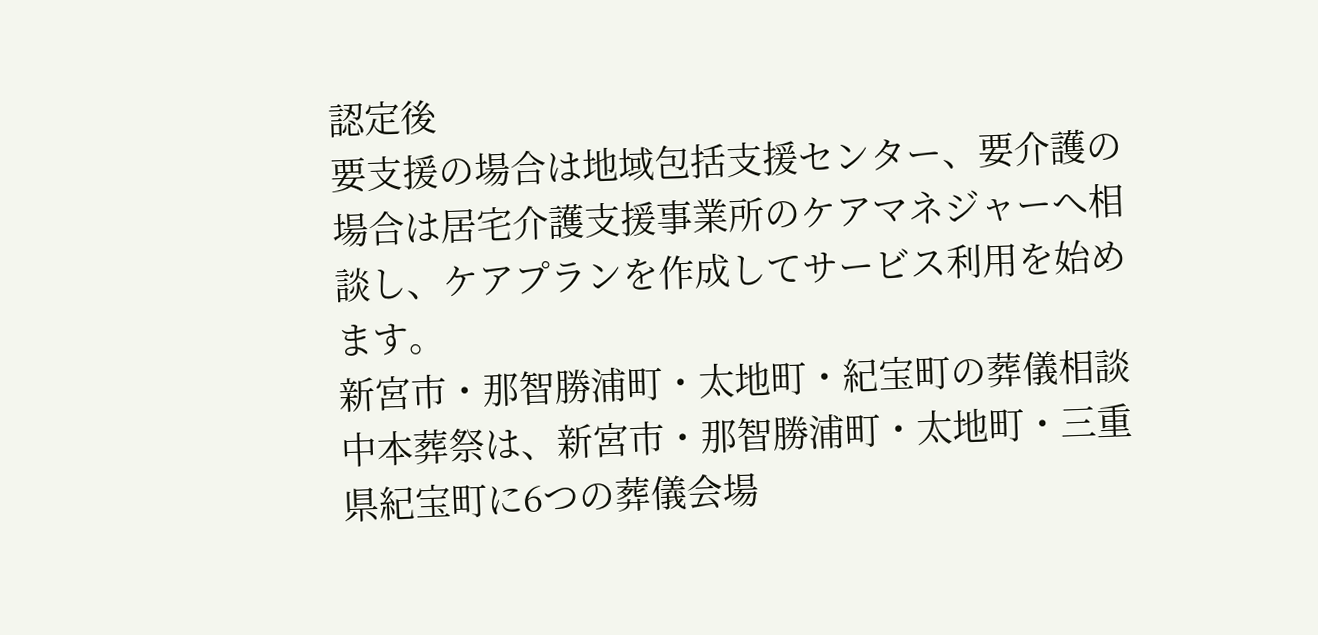認定後
要支援の場合は地域包括支援センター、要介護の場合は居宅介護支援事業所のケアマネジャーへ相談し、ケアプランを作成してサービス利用を始めます。
新宮市・那智勝浦町・太地町・紀宝町の葬儀相談
中本葬祭は、新宮市・那智勝浦町・太地町・三重県紀宝町に6つの葬儀会場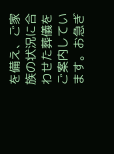を備え、ご家族の状況に合わせた葬儀をご案内しています。お急ぎ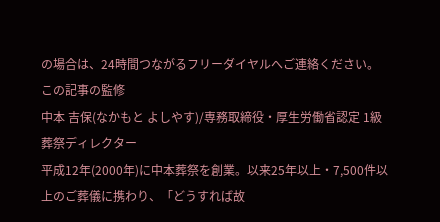の場合は、24時間つながるフリーダイヤルへご連絡ください。
この記事の監修
中本 吉保(なかもと よしやす)/専務取締役・厚生労働省認定 1級葬祭ディレクター
平成12年(2000年)に中本葬祭を創業。以来25年以上・7,500件以上のご葬儀に携わり、「どうすれば故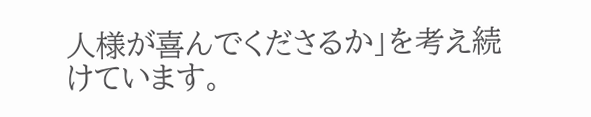人様が喜んでくださるか」を考え続けています。